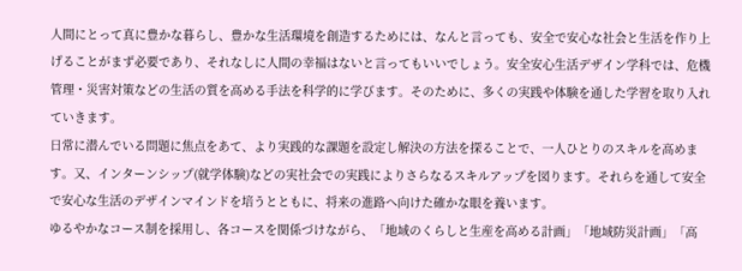人間にとって真に豊かな暮らし、豊かな生活環境を創造するためには、なんと言っても、安全で安心な社会と生活を作り上げることがまず必要であり、それなしに人間の幸福はないと言ってもいいでしょう。安全安心生活デザイン学科では、危機管理・災害対策などの生活の質を高める手法を科学的に学びます。そのために、多くの実践や体験を通した学習を取り入れていきます。
日常に潜んでいる問題に焦点をあて、より実践的な課題を設定し解決の方法を探ることで、一人ひとりのスキルを高めます。又、インターンシップ(就学体験)などの実社会での実践によりさらなるスキルアップを図ります。それらを通して安全で安心な生活のデザインマインドを培うとともに、将来の進路へ向けた確かな眼を養います。
ゆるやかなコース制を採用し、各コースを関係づけながら、「地域のくらしと生産を高める計画」「地域防災計画」「高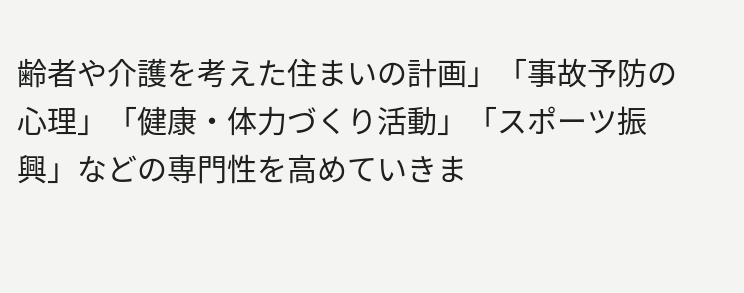齢者や介護を考えた住まいの計画」「事故予防の心理」「健康・体力づくり活動」「スポーツ振興」などの専門性を高めていきま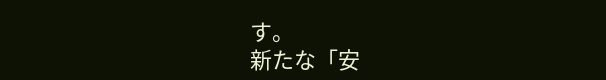す。
新たな「安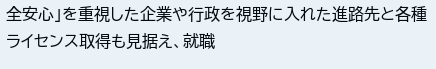全安心」を重視した企業や行政を視野に入れた進路先と各種ライセンス取得も見据え、就職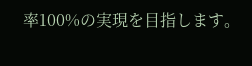率100%の実現を目指します。